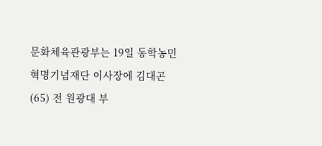문화체육관광부는 19일 동학농민혁명기념재단 이사장에 김대곤(65) 전 원광대 부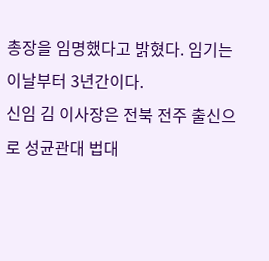총장을 임명했다고 밝혔다. 임기는 이날부터 3년간이다.
신임 김 이사장은 전북 전주 출신으로 성균관대 법대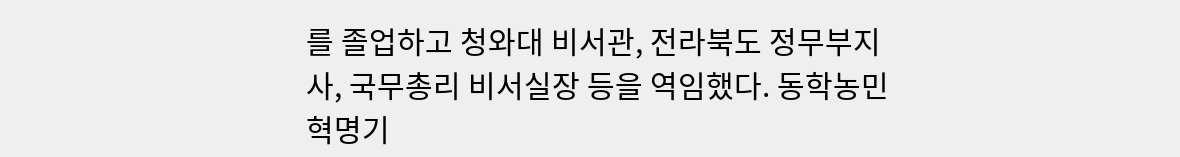를 졸업하고 청와대 비서관, 전라북도 정무부지사, 국무총리 비서실장 등을 역임했다. 동학농민혁명기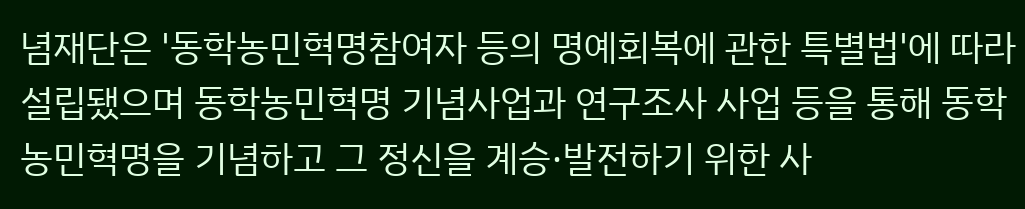념재단은 '동학농민혁명참여자 등의 명예회복에 관한 특별법'에 따라 설립됐으며 동학농민혁명 기념사업과 연구조사 사업 등을 통해 동학농민혁명을 기념하고 그 정신을 계승·발전하기 위한 사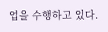업을 수행하고 있다.